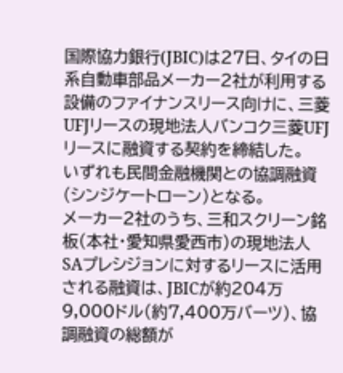国際協力銀行(JBIC)は27日、タイの日系自動車部品メーカー2社が利用する設備のファイナンスリース向けに、三菱UFJリースの現地法人バンコク三菱UFJリースに融資する契約を締結した。
いずれも民間金融機関との協調融資(シンジケートローン)となる。
メーカー2社のうち、三和スクリーン銘板(本社・愛知県愛西市)の現地法人SAプレシジョンに対するリースに活用される融資は、JBICが約204万9,000ドル(約7,400万バーツ)、協調融資の総額が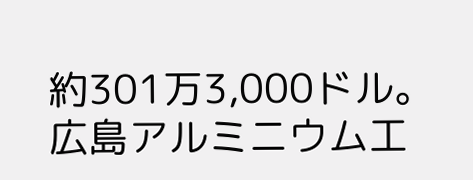約301万3,000ドル。
広島アルミニウム工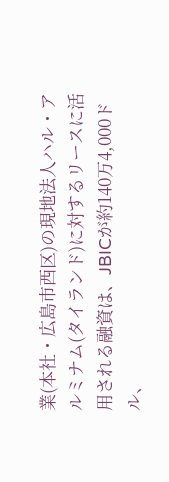業(本社・広島市西区)の現地法人ハル・アルミナム(タイランド)に対するリースに活用される融資は、JBICが約140万4,000ドル、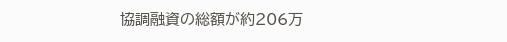協調融資の総額が約206万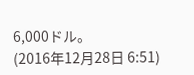6,000ドル。
(2016年12月28日 6:51)